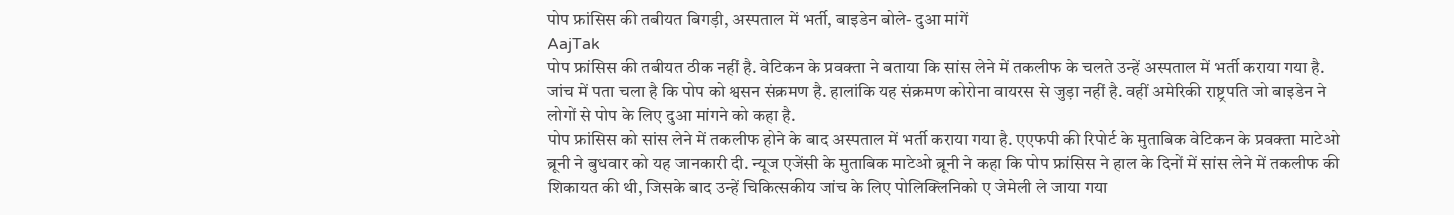पोप फ्रांसिस की तबीयत बिगड़ी, अस्पताल में भर्ती, बाइडेन बोले- दुआ मांगें
AajTak
पोप फ्रांसिस की तबीयत ठीक नहीं है. वेटिकन के प्रवक्ता ने बताया कि सांस लेने में तकलीफ के चलते उन्हें अस्पताल में भर्ती कराया गया है. जांच में पता चला है कि पोप को श्वसन संक्रमण है. हालांकि यह संक्रमण कोरोना वायरस से जुड़ा नहीं है. वहीं अमेरिकी राष्ट्रपति जो बाइडेन ने लोगों से पोप के लिए दुआ मांगने को कहा है.
पोप फ्रांसिस को सांस लेने में तकलीफ होने के बाद अस्पताल में भर्ती कराया गया है. एएफपी की रिपोर्ट के मुताबिक वेटिकन के प्रवक्ता माटेओ ब्रूनी ने बुधवार को यह जानकारी दी. न्यूज एजेंसी के मुताबिक माटेओ ब्रूनी ने कहा कि पोप फ्रांसिस ने हाल के दिनों में सांस लेने में तकलीफ की शिकायत की थी, जिसके बाद उन्हें चिकित्सकीय जांच के लिए पोलिक्लिनिको ए जेमेली ले जाया गया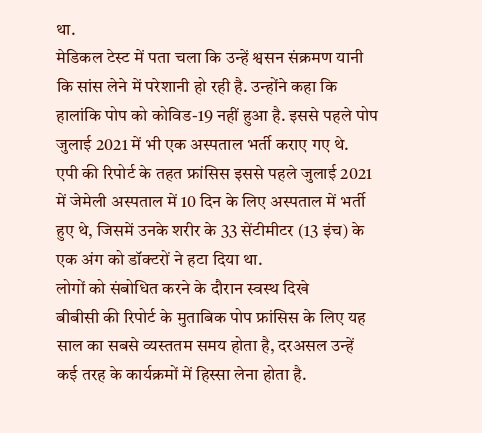था.
मेडिकल टेस्ट में पता चला कि उन्हें श्वसन संक्रमण यानी कि सांस लेने में परेशानी हो रही है. उन्होंने कहा कि हालांकि पोप को कोविड-19 नहीं हुआ है. इससे पहले पोप जुलाई 2021 में भी एक अस्पताल भर्ती कराए गए थे.
एपी की रिपोर्ट के तहत फ्रांसिस इससे पहले जुलाई 2021 में जेमेली अस्पताल में 10 दिन के लिए अस्पताल में भर्ती हुए थे, जिसमें उनके शरीर के 33 सेंटीमीटर (13 इंच) के एक अंग को डॉक्टरों ने हटा दिया था.
लोगों को संबोधित करने के दौरान स्वस्थ दिखे
बीबीसी की रिपोर्ट के मुताबिक पोप फ्रांसिस के लिए यह साल का सबसे व्यस्ततम समय होता है, दरअसल उन्हें कई तरह के कार्यक्रमों में हिस्सा लेना होता है.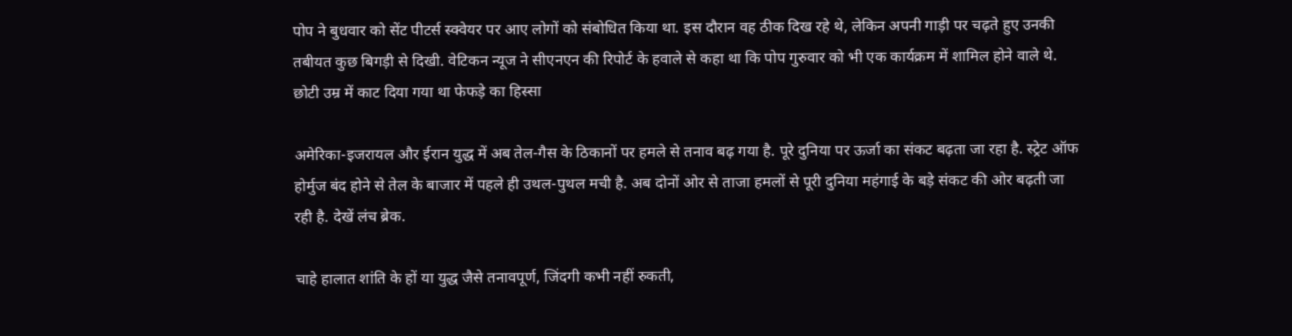पोप ने बुधवार को सेंट पीटर्स स्क्वेयर पर आए लोगों को संबोधित किया था. इस दौरान वह ठीक दिख रहे थे, लेकिन अपनी गाड़ी पर चढ़ते हुए उनकी तबीयत कुछ बिगड़ी से दिखी. वेटिकन न्यूज ने सीएनएन की रिपोर्ट के हवाले से कहा था कि पोप गुरुवार को भी एक कार्यक्रम में शामिल होने वाले थे.
छोटी उम्र में काट दिया गया था फेफड़े का हिस्सा

अमेरिका-इजरायल और ईरान युद्ध में अब तेल-गैस के ठिकानों पर हमले से तनाव बढ़ गया है. पूरे दुनिया पर ऊर्जा का संकट बढ़ता जा रहा है. स्ट्रेट ऑफ होर्मुज बंद होने से तेल के बाजार में पहले ही उथल-पुथल मची है. अब दोनों ओर से ताजा हमलों से पूरी दुनिया महंगाई के बड़े संकट की ओर बढ़ती जा रही है. देखें लंच ब्रेक.

चाहे हालात शांति के हों या युद्ध जैसे तनावपूर्ण, जिंदगी कभी नहीं रुकती,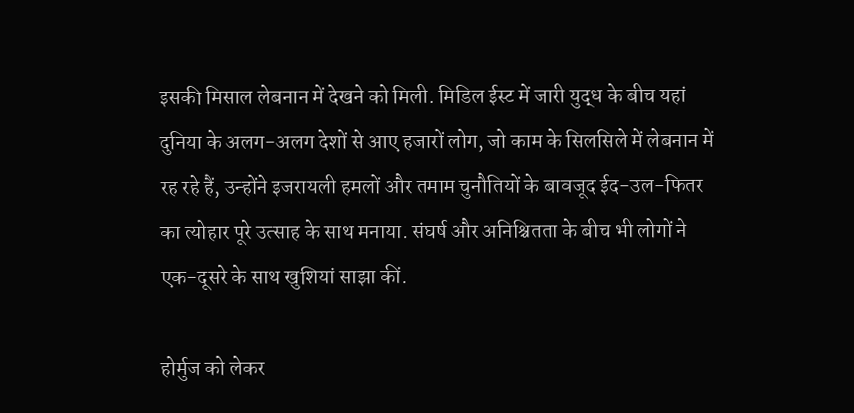इसकी मिसाल लेबनान में देखने को मिली. मिडिल ईस्ट में जारी युद्ध के बीच यहां दुनिया के अलग-अलग देशों से आए हजारों लोग, जो काम के सिलसिले में लेबनान में रह रहे हैं, उन्होंने इजरायली हमलों और तमाम चुनौतियों के बावजूद ईद-उल-फितर का त्योहार पूरे उत्साह के साथ मनाया. संघर्ष और अनिश्चितता के बीच भी लोगों ने एक-दूसरे के साथ खुशियां साझा कीं.

होर्मुज को लेकर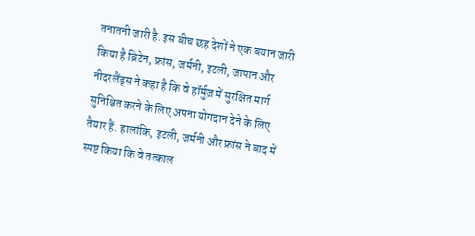तनातनी जारी है. इस बीच छह देशों ने एक बयान जारी किया है ब्रिटेन, फ्रांस, जर्मनी, इटली, जापान और नीदरलैंड्स ने कहा है कि वे हॉर्मुज़ में सुरक्षित मार्ग सुनिश्चित करने के लिए अपना योगदान देने के लिए तैयार हैं. हालांकि, इटली, जर्मनी और फ्रांस ने बाद में स्पष्ट किया कि वे तत्काल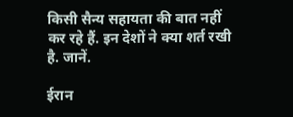किसी सैन्य सहायता की बात नहीं कर रहे हैं. इन देशों ने क्या शर्त रखी है. जानें.

ईरान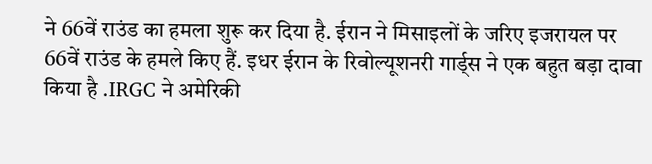ने 66वें राउंड का हमला शुरू कर दिया है. ईरान ने मिसाइलों के जरिए इजरायल पर 66वें राउंड के हमले किए हैं. इधर ईरान के रिवोल्यूशनरी गार्ड्स ने एक बहुत बड़ा दावा किया है .IRGC ने अमेरिकी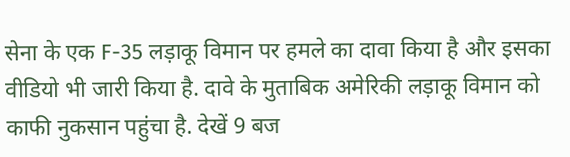सेना के एक F-35 लड़ाकू विमान पर हमले का दावा किया है और इसका वीडियो भी जारी किया है. दावे के मुताबिक अमेरिकी लड़ाकू विमान को काफी नुकसान पहुंचा है. देखें 9 बज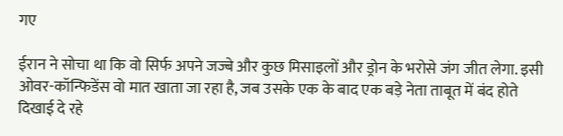गए

ईरान ने सोचा था कि वो सिर्फ अपने जज्बे और कुछ मिसाइलों और ड्रोन के भरोसे जंग जीत लेगा. इसी ओवर-कॉन्फिडेंस वो मात खाता जा रहा है, जब उसके एक के बाद एक बड़े नेता ताबूत में बंद होते दिखाई दे रहे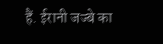हैं. ईरानी जज्बे का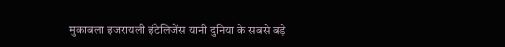मुकाबला इजरायली इंटेलिजेंस यानी दुनिया के सबसे बड़े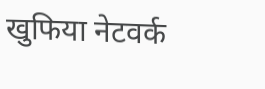खुफिया नेटवर्क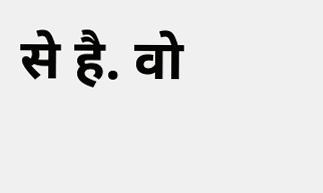से है. वो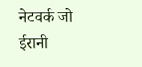नेटवर्क जो ईरानी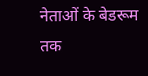नेताओं के बेडरूम तक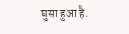घुसा हुआ है.